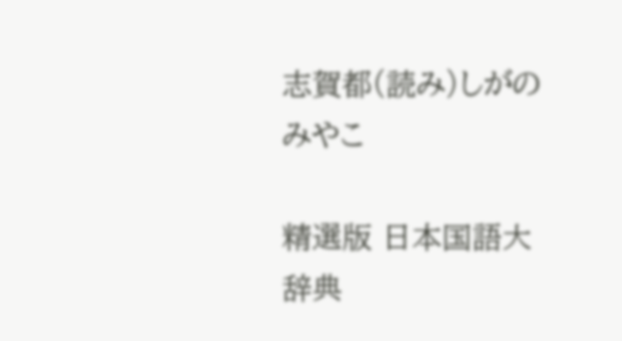志賀都(読み)しがのみやこ

精選版 日本国語大辞典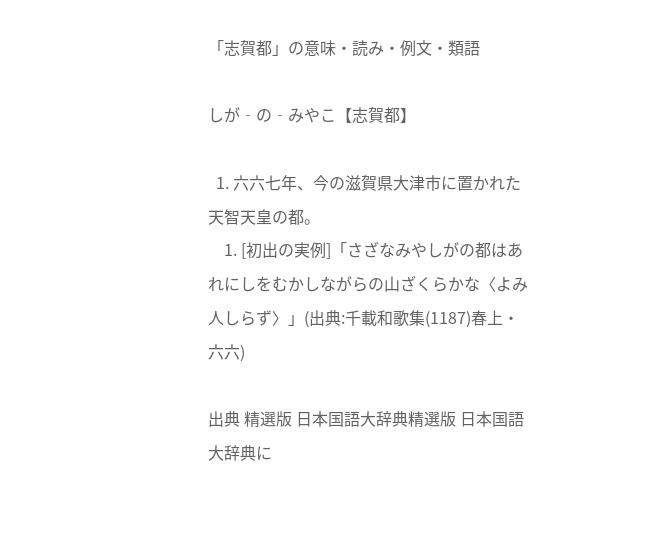「志賀都」の意味・読み・例文・類語

しが‐の‐みやこ【志賀都】

  1. 六六七年、今の滋賀県大津市に置かれた天智天皇の都。
    1. [初出の実例]「さざなみやしがの都はあれにしをむかしながらの山ざくらかな〈よみ人しらず〉」(出典:千載和歌集(1187)春上・六六)

出典 精選版 日本国語大辞典精選版 日本国語大辞典に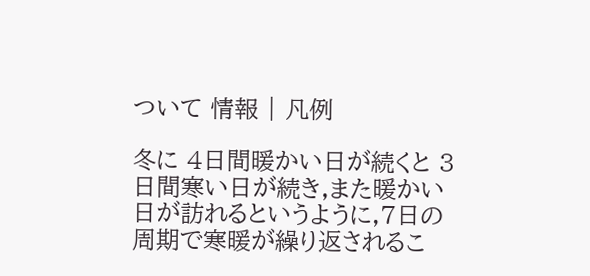ついて 情報 | 凡例

冬に 4日間暖かい日が続くと 3日間寒い日が続き,また暖かい日が訪れるというように,7日の周期で寒暖が繰り返されるこ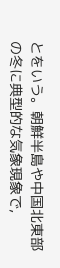とをいう。朝鮮半島や中国北東部の冬に典型的な気象現象で,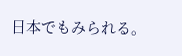日本でもみられる。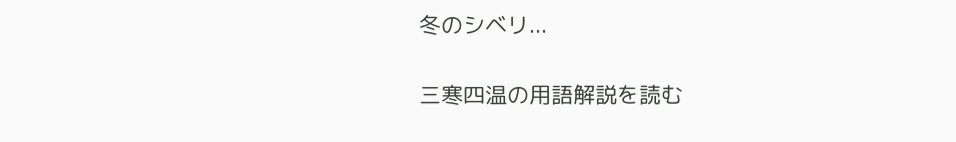冬のシベリ...

三寒四温の用語解説を読む